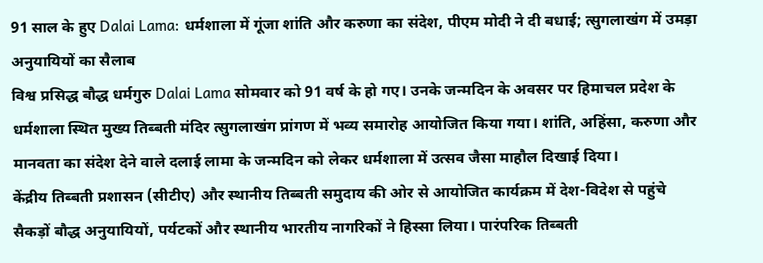91 साल के हुए Dalai Lama: धर्मशाला में गूंजा शांति और करुणा का संदेश, पीएम मोदी ने दी बधाई; त्सुगलाखंग में उमड़ा अनुयायियों का सैलाब
विश्व प्रसिद्ध बौद्ध धर्मगुरु Dalai Lama सोमवार को 91 वर्ष के हो गए। उनके जन्मदिन के अवसर पर हिमाचल प्रदेश के धर्मशाला स्थित मुख्य तिब्बती मंदिर त्सुगलाखंग प्रांगण में भव्य समारोह आयोजित किया गया। शांति, अहिंसा, करुणा और मानवता का संदेश देने वाले दलाई लामा के जन्मदिन को लेकर धर्मशाला में उत्सव जैसा माहौल दिखाई दिया।
केंद्रीय तिब्बती प्रशासन (सीटीए) और स्थानीय तिब्बती समुदाय की ओर से आयोजित कार्यक्रम में देश-विदेश से पहुंचे सैकड़ों बौद्ध अनुयायियों, पर्यटकों और स्थानीय भारतीय नागरिकों ने हिस्सा लिया। पारंपरिक तिब्बती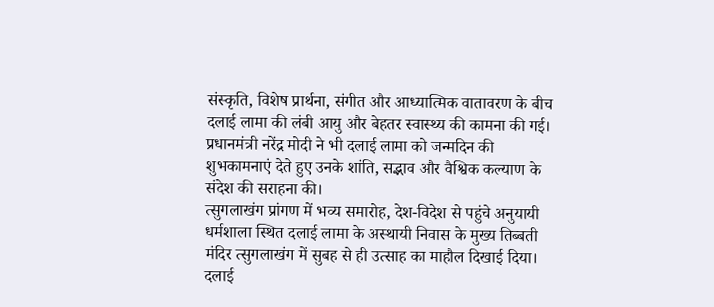संस्कृति, विशेष प्रार्थना, संगीत और आध्यात्मिक वातावरण के बीच दलाई लामा की लंबी आयु और बेहतर स्वास्थ्य की कामना की गई।
प्रधानमंत्री नरेंद्र मोदी ने भी दलाई लामा को जन्मदिन की शुभकामनाएं देते हुए उनके शांति, सद्भाव और वैश्विक कल्याण के संदेश की सराहना की।
त्सुगलाखंग प्रांगण में भव्य समारोह, देश-विदेश से पहुंचे अनुयायी
धर्मशाला स्थित दलाई लामा के अस्थायी निवास के मुख्य तिब्बती मंदिर त्सुगलाखंग में सुबह से ही उत्साह का माहौल दिखाई दिया। दलाई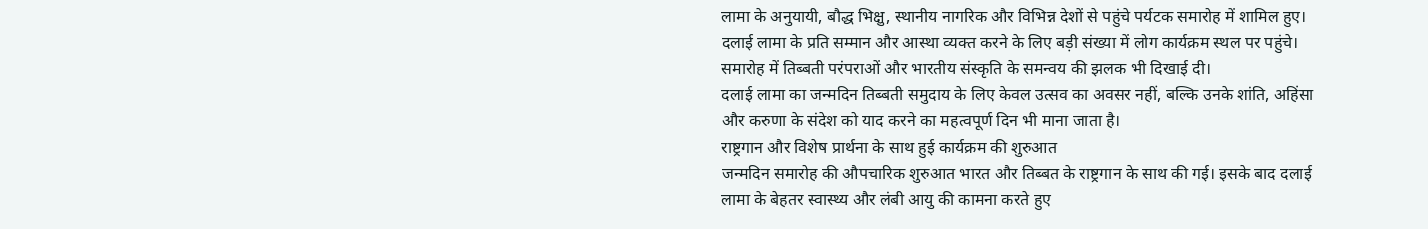लामा के अनुयायी, बौद्ध भिक्षु, स्थानीय नागरिक और विभिन्न देशों से पहुंचे पर्यटक समारोह में शामिल हुए।
दलाई लामा के प्रति सम्मान और आस्था व्यक्त करने के लिए बड़ी संख्या में लोग कार्यक्रम स्थल पर पहुंचे। समारोह में तिब्बती परंपराओं और भारतीय संस्कृति के समन्वय की झलक भी दिखाई दी।
दलाई लामा का जन्मदिन तिब्बती समुदाय के लिए केवल उत्सव का अवसर नहीं, बल्कि उनके शांति, अहिंसा और करुणा के संदेश को याद करने का महत्वपूर्ण दिन भी माना जाता है।
राष्ट्रगान और विशेष प्रार्थना के साथ हुई कार्यक्रम की शुरुआत
जन्मदिन समारोह की औपचारिक शुरुआत भारत और तिब्बत के राष्ट्रगान के साथ की गई। इसके बाद दलाई लामा के बेहतर स्वास्थ्य और लंबी आयु की कामना करते हुए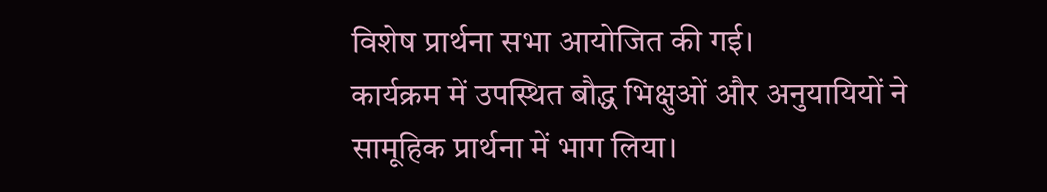विशेष प्रार्थना सभा आयोजित की गई।
कार्यक्रम में उपस्थित बौद्ध भिक्षुओं और अनुयायियों ने सामूहिक प्रार्थना में भाग लिया।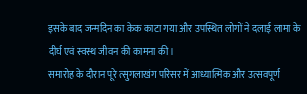इसके बाद जन्मदिन का केक काटा गया और उपस्थित लोगों ने दलाई लामा के दीर्घ एवं स्वस्थ जीवन की कामना की।
समारोह के दौरान पूरे त्सुगलाखंग परिसर में आध्यात्मिक और उत्सवपूर्ण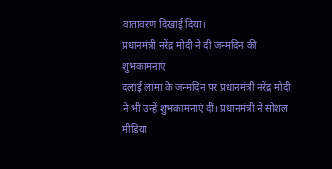वातावरण दिखाई दिया।
प्रधानमंत्री नरेंद्र मोदी ने दी जन्मदिन की शुभकामनाएं
दलाई लामा के जन्मदिन पर प्रधानमंत्री नरेंद्र मोदी ने भी उन्हें शुभकामनाएं दीं। प्रधानमंत्री ने सोशल मीडिया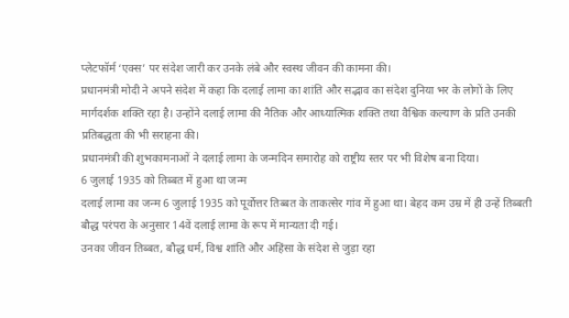प्लेटफॉर्म ‘एक्स’ पर संदेश जारी कर उनके लंबे और स्वस्थ जीवन की कामना की।
प्रधानमंत्री मोदी ने अपने संदेश में कहा कि दलाई लामा का शांति और सद्भाव का संदेश दुनिया भर के लोगों के लिए मार्गदर्शक शक्ति रहा है। उन्होंने दलाई लामा की नैतिक और आध्यात्मिक शक्ति तथा वैश्विक कल्याण के प्रति उनकी प्रतिबद्धता की भी सराहना की।
प्रधानमंत्री की शुभकामनाओं ने दलाई लामा के जन्मदिन समारोह को राष्ट्रीय स्तर पर भी विशेष बना दिया।
6 जुलाई 1935 को तिब्बत में हुआ था जन्म
दलाई लामा का जन्म 6 जुलाई 1935 को पूर्वोत्तर तिब्बत के ताकत्सेर गांव में हुआ था। बेहद कम उम्र में ही उन्हें तिब्बती बौद्ध परंपरा के अनुसार 14वें दलाई लामा के रूप में मान्यता दी गई।
उनका जीवन तिब्बत, बौद्ध धर्म, विश्व शांति और अहिंसा के संदेश से जुड़ा रहा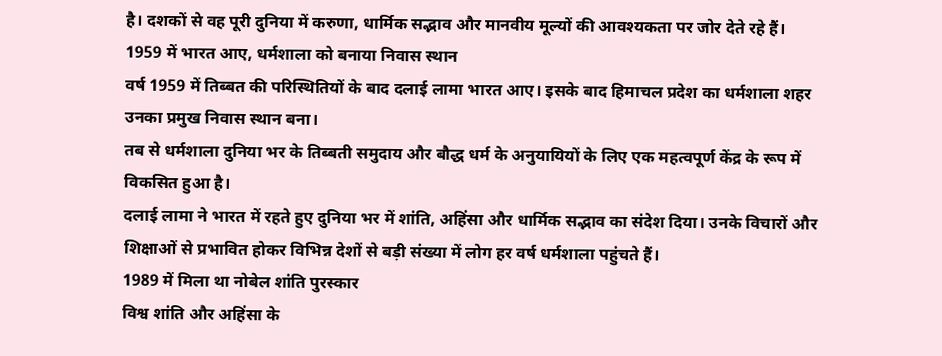है। दशकों से वह पूरी दुनिया में करुणा, धार्मिक सद्भाव और मानवीय मूल्यों की आवश्यकता पर जोर देते रहे हैं।
1959 में भारत आए, धर्मशाला को बनाया निवास स्थान
वर्ष 1959 में तिब्बत की परिस्थितियों के बाद दलाई लामा भारत आए। इसके बाद हिमाचल प्रदेश का धर्मशाला शहर उनका प्रमुख निवास स्थान बना।
तब से धर्मशाला दुनिया भर के तिब्बती समुदाय और बौद्ध धर्म के अनुयायियों के लिए एक महत्वपूर्ण केंद्र के रूप में विकसित हुआ है।
दलाई लामा ने भारत में रहते हुए दुनिया भर में शांति, अहिंसा और धार्मिक सद्भाव का संदेश दिया। उनके विचारों और शिक्षाओं से प्रभावित होकर विभिन्न देशों से बड़ी संख्या में लोग हर वर्ष धर्मशाला पहुंचते हैं।
1989 में मिला था नोबेल शांति पुरस्कार
विश्व शांति और अहिंसा के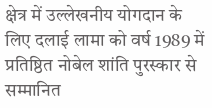क्षेत्र में उल्लेखनीय योगदान के लिए दलाई लामा को वर्ष 1989 में प्रतिष्ठित नोबेल शांति पुरस्कार से सम्मानित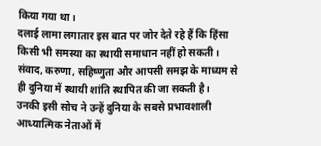किया गया था।
दलाई लामा लगातार इस बात पर जोर देते रहे हैं कि हिंसा किसी भी समस्या का स्थायी समाधान नहीं हो सकती। संवाद, करुणा, सहिष्णुता और आपसी समझ के माध्यम से ही दुनिया में स्थायी शांति स्थापित की जा सकती है।
उनकी इसी सोच ने उन्हें दुनिया के सबसे प्रभावशाली आध्यात्मिक नेताओं में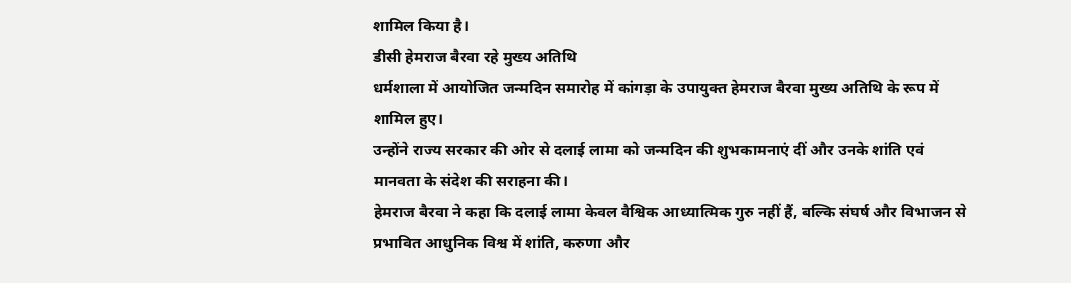शामिल किया है।
डीसी हेमराज बैरवा रहे मुख्य अतिथि
धर्मशाला में आयोजित जन्मदिन समारोह में कांगड़ा के उपायुक्त हेमराज बैरवा मुख्य अतिथि के रूप में शामिल हुए।
उन्होंने राज्य सरकार की ओर से दलाई लामा को जन्मदिन की शुभकामनाएं दीं और उनके शांति एवं मानवता के संदेश की सराहना की।
हेमराज बैरवा ने कहा कि दलाई लामा केवल वैश्विक आध्यात्मिक गुरु नहीं हैं, बल्कि संघर्ष और विभाजन से प्रभावित आधुनिक विश्व में शांति, करुणा और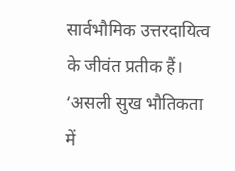सार्वभौमिक उत्तरदायित्व के जीवंत प्रतीक हैं।
‘असली सुख भौतिकता में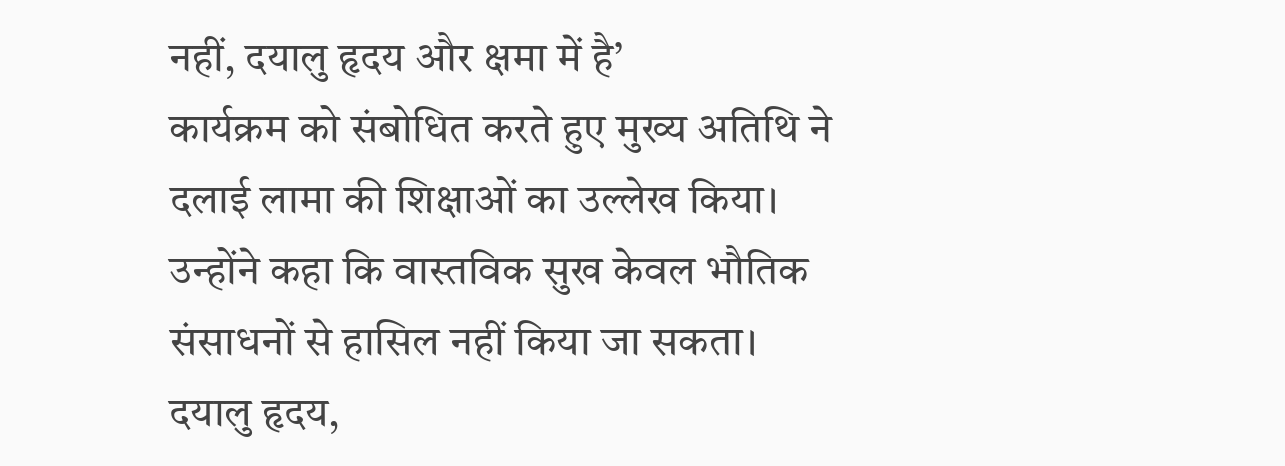नहीं, दयालु हृदय और क्षमा में है’
कार्यक्रम को संबोधित करते हुए मुख्य अतिथि ने दलाई लामा की शिक्षाओं का उल्लेख किया। उन्होंने कहा कि वास्तविक सुख केवल भौतिक संसाधनों से हासिल नहीं किया जा सकता।
दयालु हृदय,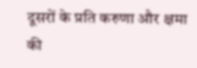दूसरों के प्रति करुणा और क्षमा की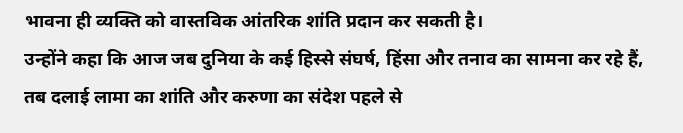भावना ही व्यक्ति को वास्तविक आंतरिक शांति प्रदान कर सकती है।
उन्होंने कहा कि आज जब दुनिया के कई हिस्से संघर्ष, हिंसा और तनाव का सामना कर रहे हैं, तब दलाई लामा का शांति और करुणा का संदेश पहले से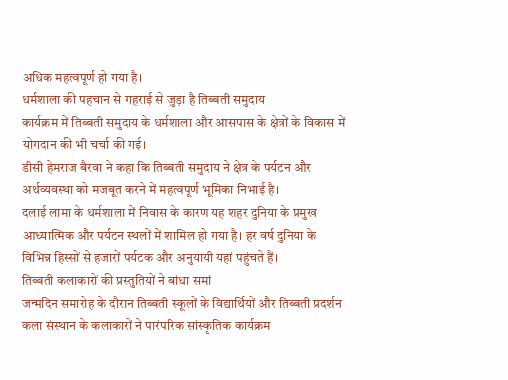अधिक महत्वपूर्ण हो गया है।
धर्मशाला की पहचान से गहराई से जुड़ा है तिब्बती समुदाय
कार्यक्रम में तिब्बती समुदाय के धर्मशाला और आसपास के क्षेत्रों के विकास में योगदान की भी चर्चा की गई।
डीसी हेमराज बैरवा ने कहा कि तिब्बती समुदाय ने क्षेत्र के पर्यटन और अर्थव्यवस्था को मजबूत करने में महत्वपूर्ण भूमिका निभाई है।
दलाई लामा के धर्मशाला में निवास के कारण यह शहर दुनिया के प्रमुख आध्यात्मिक और पर्यटन स्थलों में शामिल हो गया है। हर वर्ष दुनिया के विभिन्न हिस्सों से हजारों पर्यटक और अनुयायी यहां पहुंचते हैं।
तिब्बती कलाकारों की प्रस्तुतियों ने बांधा समां
जन्मदिन समारोह के दौरान तिब्बती स्कूलों के विद्यार्थियों और तिब्बती प्रदर्शन कला संस्थान के कलाकारों ने पारंपरिक सांस्कृतिक कार्यक्रम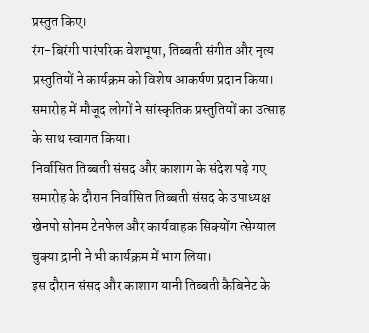प्रस्तुत किए।
रंग-बिरंगी पारंपरिक वेशभूषा, तिब्बती संगीत और नृत्य प्रस्तुतियों ने कार्यक्रम को विशेष आकर्षण प्रदान किया।
समारोह में मौजूद लोगों ने सांस्कृतिक प्रस्तुतियों का उत्साह के साथ स्वागत किया।
निर्वासित तिब्बती संसद और काशाग के संदेश पढ़े गए
समारोह के दौरान निर्वासित तिब्बती संसद के उपाध्यक्ष खेनपो सोनम टेनफेल और कार्यवाहक सिक्योंग त्सेग्याल चुक्या द्रानी ने भी कार्यक्रम में भाग लिया।
इस दौरान संसद और काशाग यानी तिब्बती कैबिनेट के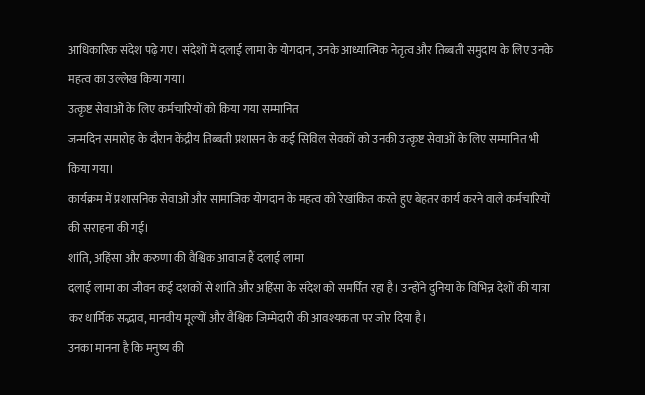आधिकारिक संदेश पढ़े गए। संदेशों में दलाई लामा के योगदान, उनके आध्यात्मिक नेतृत्व और तिब्बती समुदाय के लिए उनके महत्व का उल्लेख किया गया।
उत्कृष्ट सेवाओं के लिए कर्मचारियों को किया गया सम्मानित
जन्मदिन समारोह के दौरान केंद्रीय तिब्बती प्रशासन के कई सिविल सेवकों को उनकी उत्कृष्ट सेवाओं के लिए सम्मानित भी किया गया।
कार्यक्रम में प्रशासनिक सेवाओं और सामाजिक योगदान के महत्व को रेखांकित करते हुए बेहतर कार्य करने वाले कर्मचारियों की सराहना की गई।
शांति, अहिंसा और करुणा की वैश्विक आवाज हैं दलाई लामा
दलाई लामा का जीवन कई दशकों से शांति और अहिंसा के संदेश को समर्पित रहा है। उन्होंने दुनिया के विभिन्न देशों की यात्रा कर धार्मिक सद्भाव, मानवीय मूल्यों और वैश्विक जिम्मेदारी की आवश्यकता पर जोर दिया है।
उनका मानना है कि मनुष्य की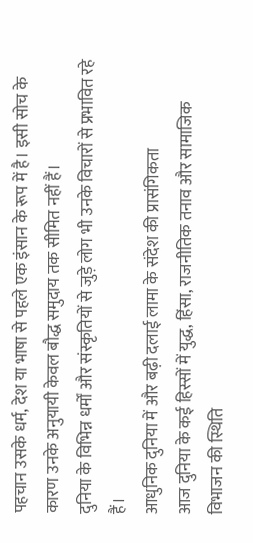पहचान उसके धर्म, देश या भाषा से पहले एक इंसान के रूप में है। इसी सोच के कारण उनके अनुयायी केवल बौद्ध समुदाय तक सीमित नहीं हैं।
दुनिया के विभिन्न धर्मों और संस्कृतियों से जुड़े लोग भी उनके विचारों से प्रभावित रहे हैं।
आधुनिक दुनिया में और बढ़ी दलाई लामा के संदेश की प्रासंगिकता
आज दुनिया के कई हिस्सों में युद्ध, हिंसा, राजनीतिक तनाव और सामाजिक विभाजन की स्थिति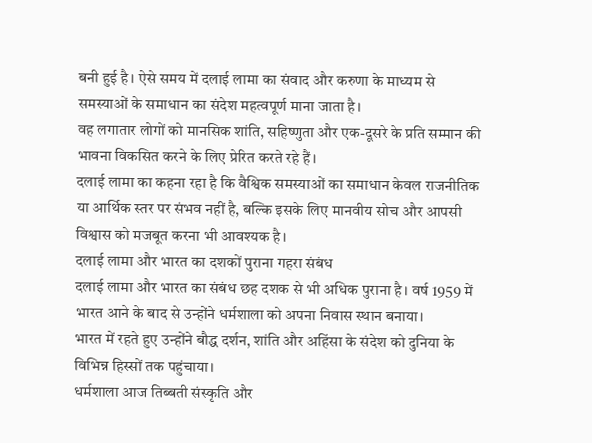बनी हुई है। ऐसे समय में दलाई लामा का संवाद और करुणा के माध्यम से समस्याओं के समाधान का संदेश महत्वपूर्ण माना जाता है।
वह लगातार लोगों को मानसिक शांति, सहिष्णुता और एक-दूसरे के प्रति सम्मान की भावना विकसित करने के लिए प्रेरित करते रहे हैं।
दलाई लामा का कहना रहा है कि वैश्विक समस्याओं का समाधान केवल राजनीतिक या आर्थिक स्तर पर संभव नहीं है, बल्कि इसके लिए मानवीय सोच और आपसी विश्वास को मजबूत करना भी आवश्यक है।
दलाई लामा और भारत का दशकों पुराना गहरा संबंध
दलाई लामा और भारत का संबंध छह दशक से भी अधिक पुराना है। वर्ष 1959 में भारत आने के बाद से उन्होंने धर्मशाला को अपना निवास स्थान बनाया।
भारत में रहते हुए उन्होंने बौद्ध दर्शन, शांति और अहिंसा के संदेश को दुनिया के विभिन्न हिस्सों तक पहुंचाया।
धर्मशाला आज तिब्बती संस्कृति और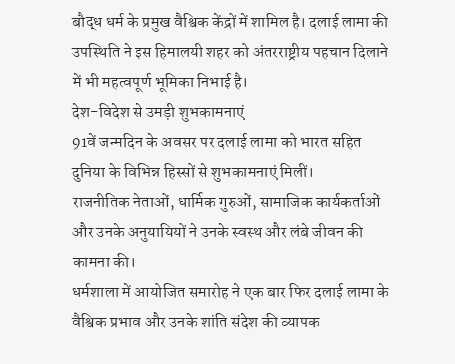बौद्ध धर्म के प्रमुख वैश्विक केंद्रों में शामिल है। दलाई लामा की उपस्थिति ने इस हिमालयी शहर को अंतरराष्ट्रीय पहचान दिलाने में भी महत्वपूर्ण भूमिका निभाई है।
देश-विदेश से उमड़ी शुभकामनाएं
91वें जन्मदिन के अवसर पर दलाई लामा को भारत सहित दुनिया के विभिन्न हिस्सों से शुभकामनाएं मिलीं।
राजनीतिक नेताओं, धार्मिक गुरुओं, सामाजिक कार्यकर्ताओं और उनके अनुयायियों ने उनके स्वस्थ और लंबे जीवन की कामना की।
धर्मशाला में आयोजित समारोह ने एक बार फिर दलाई लामा के वैश्विक प्रभाव और उनके शांति संदेश की व्यापक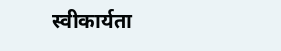स्वीकार्यता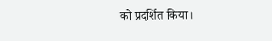को प्रदर्शित किया।